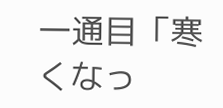一通目「寒くなっ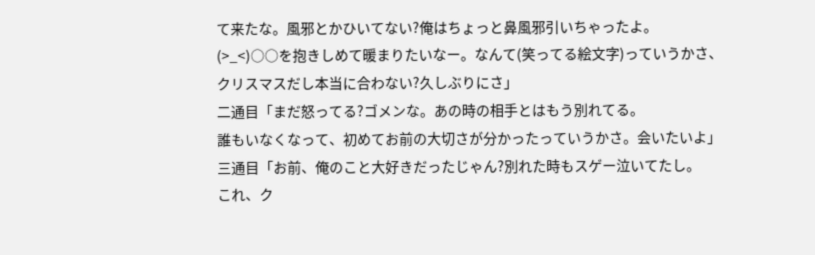て来たな。風邪とかひいてない?俺はちょっと鼻風邪引いちゃったよ。
(>_<)○○を抱きしめて暖まりたいなー。なんて(笑ってる絵文字)っていうかさ、
クリスマスだし本当に合わない?久しぶりにさ」
二通目「まだ怒ってる?ゴメンな。あの時の相手とはもう別れてる。
誰もいなくなって、初めてお前の大切さが分かったっていうかさ。会いたいよ」
三通目「お前、俺のこと大好きだったじゃん?別れた時もスゲー泣いてたし。
これ、ク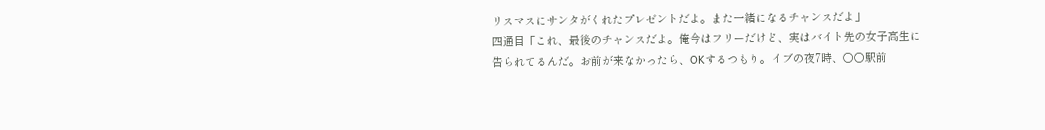リスマスにサンタがくれたプレゼントだよ。また一緒になるチャンスだよ」
四通目「これ、最後のチャンスだよ。俺今はフリーだけど、実はバイト先の女子高生に
告られてるんだ。お前が来なかったら、OKするつもり。イブの夜7時、○○駅前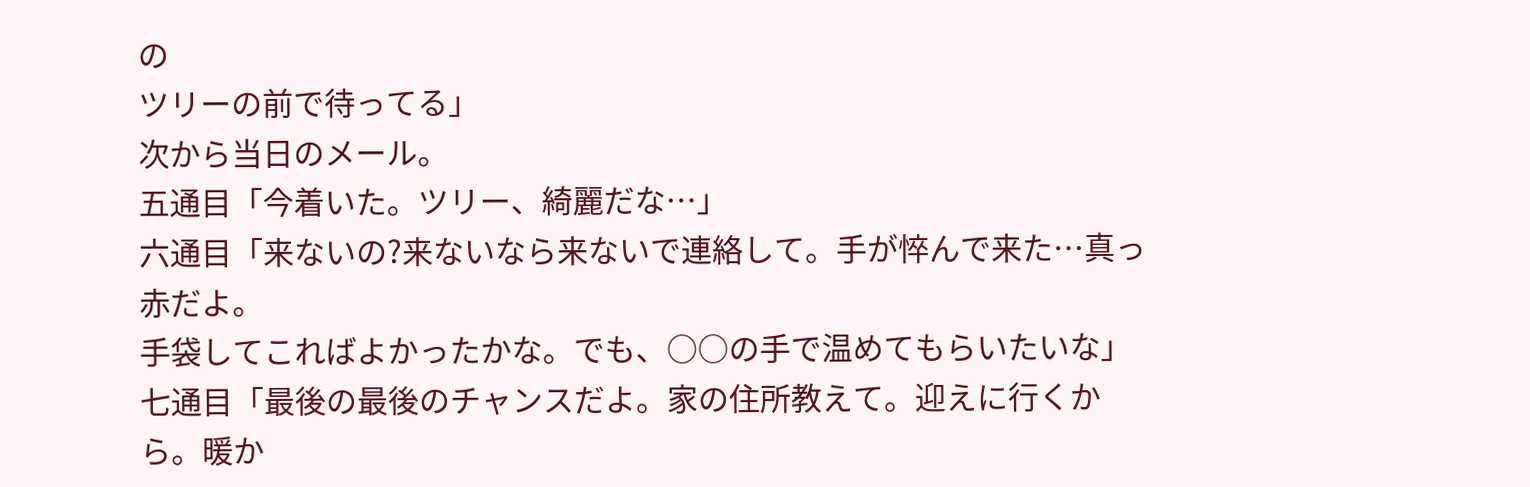の
ツリーの前で待ってる」
次から当日のメール。
五通目「今着いた。ツリー、綺麗だな…」
六通目「来ないの?来ないなら来ないで連絡して。手が悴んで来た…真っ赤だよ。
手袋してこればよかったかな。でも、○○の手で温めてもらいたいな」
七通目「最後の最後のチャンスだよ。家の住所教えて。迎えに行くから。暖か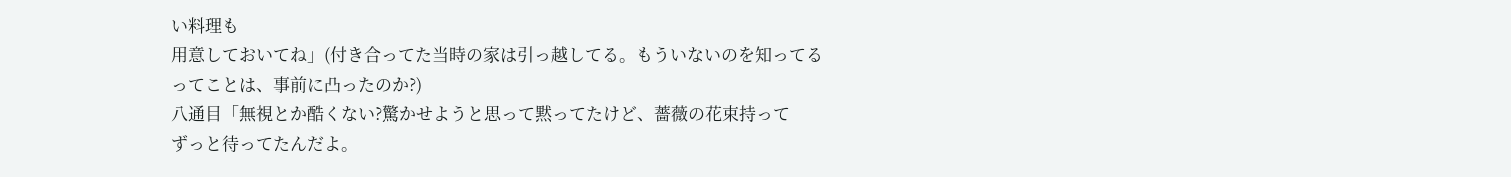い料理も
用意しておいてね」(付き合ってた当時の家は引っ越してる。もういないのを知ってる
ってことは、事前に凸ったのか?)
八通目「無視とか酷くない?驚かせようと思って黙ってたけど、薔薇の花束持って
ずっと待ってたんだよ。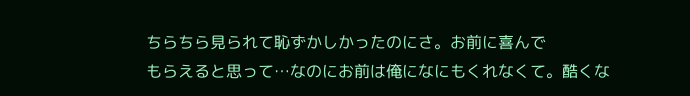ちらちら見られて恥ずかしかったのにさ。お前に喜んで
もらえると思って…なのにお前は俺になにもくれなくて。酷くな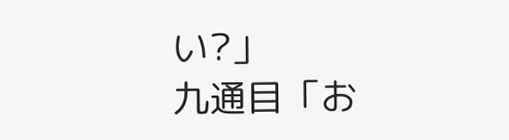い?」
九通目「お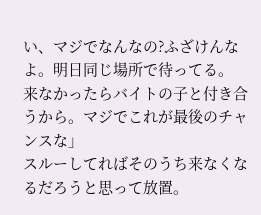い、マジでなんなの?ふざけんなよ。明日同じ場所で待ってる。
来なかったらバイトの子と付き合うから。マジでこれが最後のチャンスな」
スルーしてればそのうち来なくなるだろうと思って放置。